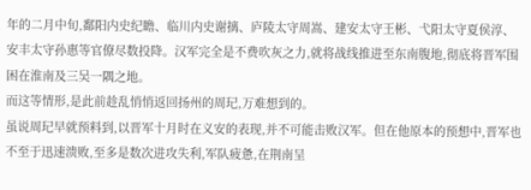年的二月中旬,鄱阳内史纪瞻、临川内史谢摛、庐陵太守周嵩、建安太守王彬、弋阳太守夏侯淳、安丰太守孙惠等官僚尽数投降。汉军完全是不费吹灰之力,就将战线推进至东南腹地,彻底将晋军围困在淮南及三吴一隅之地。
而这等情形,是此前趁乱悄悄返回扬州的周玘,万难想到的。
虽说周玘早就预料到,以晋军十月时在义安的表现,并不可能击败汉军。但在他原本的预想中,晋军也不至于迅速溃败,至多是数次进攻失利,军队疲惫,在荆南呈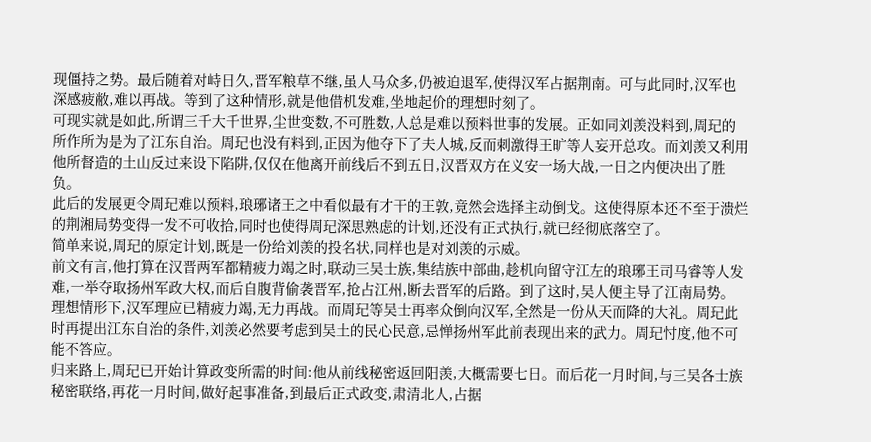现僵持之势。最后随着对峙日久,晋军粮草不继,虽人马众多,仍被迫退军,使得汉军占据荆南。可与此同时,汉军也深感疲敝,难以再战。等到了这种情形,就是他借机发难,坐地起价的理想时刻了。
可现实就是如此,所谓三千大千世界,尘世变数,不可胜数,人总是难以预料世事的发展。正如同刘羡没料到,周玘的所作所为是为了江东自治。周玘也没有料到,正因为他夺下了夫人城,反而刺激得王旷等人妄开总攻。而刘羡又利用他所督造的土山反过来设下陷阱,仅仅在他离开前线后不到五日,汉晋双方在义安一场大战,一日之内便决出了胜负。
此后的发展更令周玘难以预料,琅琊诸王之中看似最有才干的王敦,竟然会选择主动倒戈。这使得原本还不至于溃烂的荆湘局势变得一发不可收拾,同时也使得周玘深思熟虑的计划,还没有正式执行,就已经彻底落空了。
简单来说,周玘的原定计划,既是一份给刘羡的投名状,同样也是对刘羡的示威。
前文有言,他打算在汉晋两军都精疲力竭之时,联动三吴士族,集结族中部曲,趁机向留守江左的琅琊王司马睿等人发难,一举夺取扬州军政大权,而后自腹背偷袭晋军,抢占江州,断去晋军的后路。到了这时,吴人便主导了江南局势。
理想情形下,汉军理应已精疲力竭,无力再战。而周玘等吴士再率众倒向汉军,全然是一份从天而降的大礼。周玘此时再提出江东自治的条件,刘羡必然要考虑到吴土的民心民意,忌惮扬州军此前表现出来的武力。周玘忖度,他不可能不答应。
归来路上,周玘已开始计算政变所需的时间:他从前线秘密返回阳羡,大概需要七日。而后花一月时间,与三吴各士族秘密联络,再花一月时间,做好起事准备,到最后正式政变,肃清北人,占据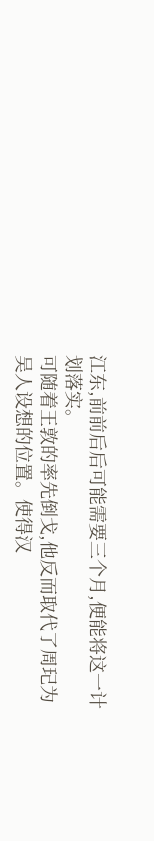江东,前前后后可能需要三个月,便能将这一计划落实。
可随着王敦的率先倒戈,他反而取代了周玘为吴人设想的位置。使得汉